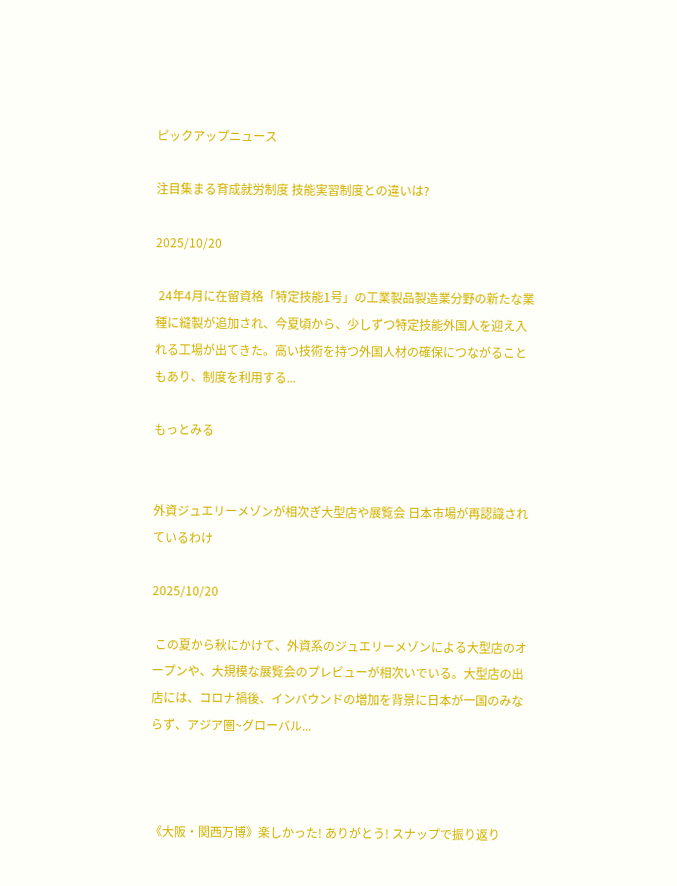ピックアップニュース

注目集まる育成就労制度 技能実習制度との違いは?

2025/10/20

 24年4月に在留資格「特定技能1号」の工業製品製造業分野の新たな業種に縫製が追加され、今夏頃から、少しずつ特定技能外国人を迎え入れる工場が出てきた。高い技術を持つ外国人材の確保につながることもあり、制度を利用する...

もっとみる


外資ジュエリーメゾンが相次ぎ大型店や展覧会 日本市場が再認識されているわけ

2025/10/20

 この夏から秋にかけて、外資系のジュエリーメゾンによる大型店のオープンや、大規模な展覧会のプレビューが相次いでいる。大型店の出店には、コロナ禍後、インバウンドの増加を背景に日本が一国のみならず、アジア圏~グローバル...



《大阪・関西万博》楽しかった! ありがとう! スナップで振り返り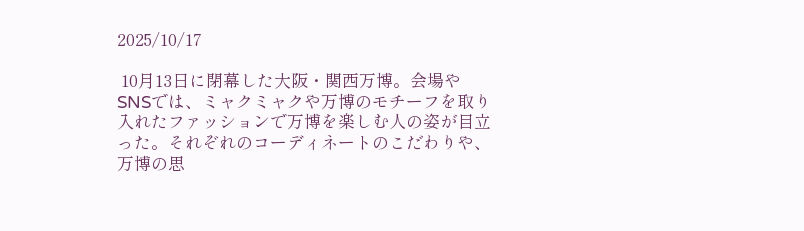2025/10/17

 10月13日に閉幕した大阪・関西万博。会場やSNSでは、ミャクミャクや万博のモチーフを取り入れたファッションで万博を楽しむ人の姿が目立った。それぞれのコーディネートのこだわりや、万博の思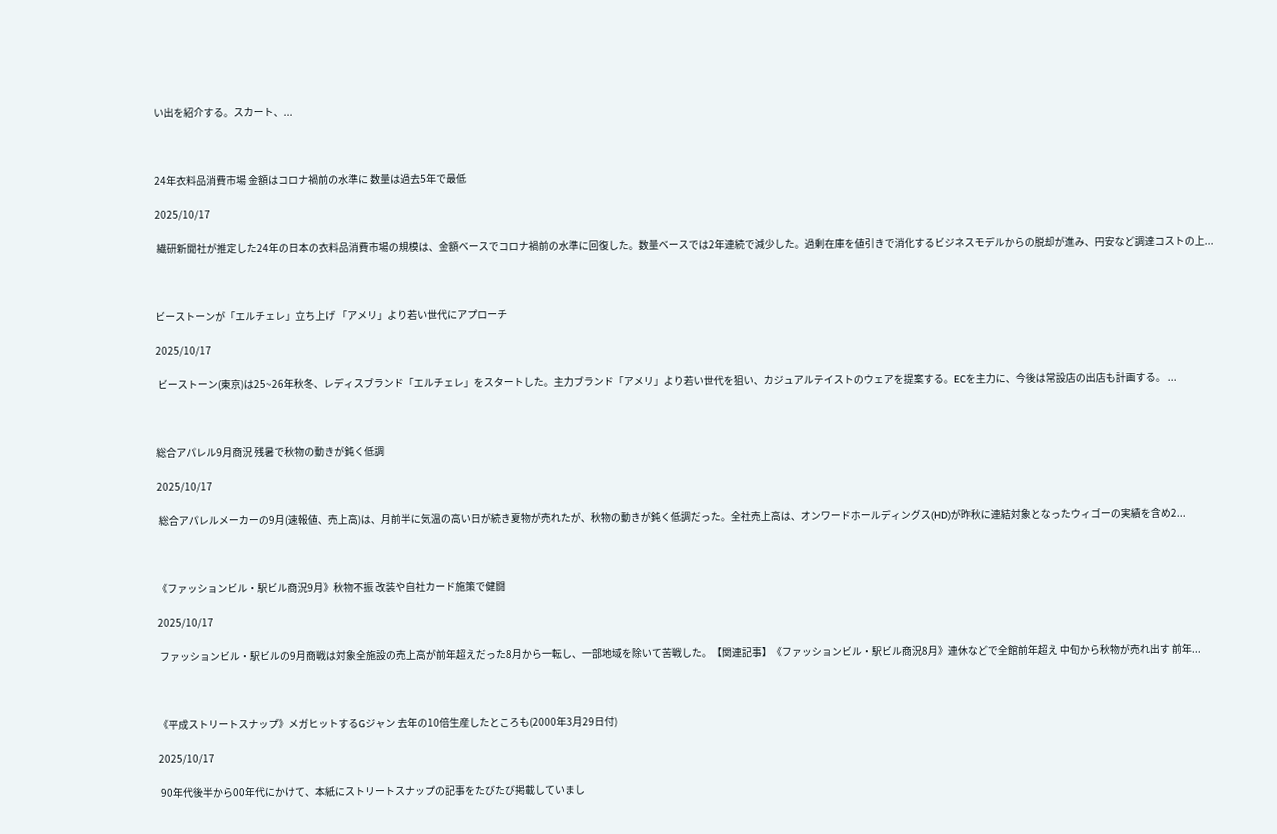い出を紹介する。スカート、...



24年衣料品消費市場 金額はコロナ禍前の水準に 数量は過去5年で最低

2025/10/17

 繊研新聞社が推定した24年の日本の衣料品消費市場の規模は、金額ベースでコロナ禍前の水準に回復した。数量ベースでは2年連続で減少した。過剰在庫を値引きで消化するビジネスモデルからの脱却が進み、円安など調達コストの上...



ビーストーンが「エルチェレ」立ち上げ 「アメリ」より若い世代にアプローチ

2025/10/17

 ビーストーン(東京)は25~26年秋冬、レディスブランド「エルチェレ」をスタートした。主力ブランド「アメリ」より若い世代を狙い、カジュアルテイストのウェアを提案する。ECを主力に、今後は常設店の出店も計画する。 ...



総合アパレル9月商況 残暑で秋物の動きが鈍く低調

2025/10/17

 総合アパレルメーカーの9月(速報値、売上高)は、月前半に気温の高い日が続き夏物が売れたが、秋物の動きが鈍く低調だった。全社売上高は、オンワードホールディングス(HD)が昨秋に連結対象となったウィゴーの実績を含め2...



《ファッションビル・駅ビル商況9月》秋物不振 改装や自社カード施策で健闘

2025/10/17

 ファッションビル・駅ビルの9月商戦は対象全施設の売上高が前年超えだった8月から一転し、一部地域を除いて苦戦した。【関連記事】《ファッションビル・駅ビル商況8月》連休などで全館前年超え 中旬から秋物が売れ出す 前年...



《平成ストリートスナップ》メガヒットするGジャン 去年の10倍生産したところも(2000年3月29日付)

2025/10/17

 90年代後半から00年代にかけて、本紙にストリートスナップの記事をたびたび掲載していまし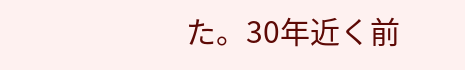た。30年近く前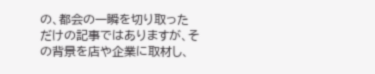の、都会の一瞬を切り取っただけの記事ではありますが、その背景を店や企業に取材し、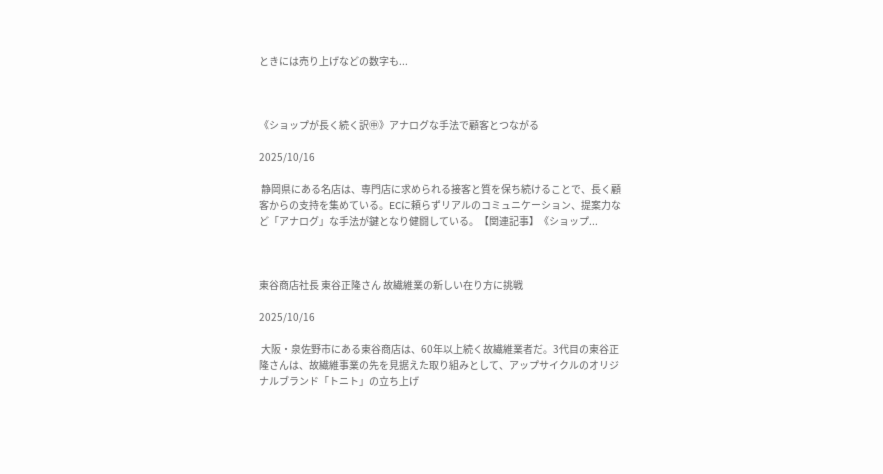ときには売り上げなどの数字も...



《ショップが長く続く訳㊥》アナログな手法で顧客とつながる

2025/10/16

 静岡県にある名店は、専門店に求められる接客と質を保ち続けることで、長く顧客からの支持を集めている。ECに頼らずリアルのコミュニケーション、提案力など「アナログ」な手法が鍵となり健闘している。【関連記事】《ショップ...



東谷商店社長 東谷正隆さん 故繊維業の新しい在り方に挑戦

2025/10/16

 大阪・泉佐野市にある東谷商店は、60年以上続く故繊維業者だ。3代目の東谷正隆さんは、故繊維事業の先を見据えた取り組みとして、アップサイクルのオリジナルブランド「トニト」の立ち上げ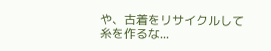や、古着をリサイクルして糸を作るな...